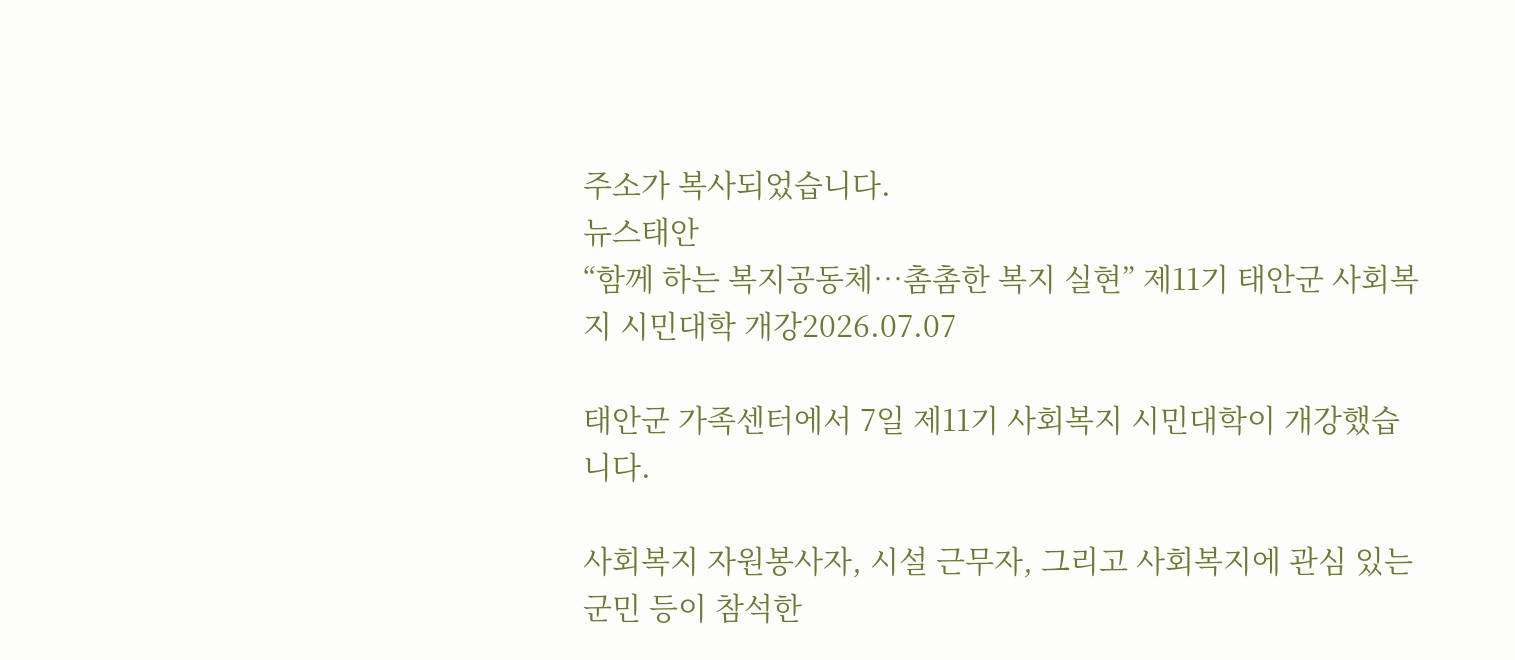주소가 복사되었습니다.
뉴스태안
“함께 하는 복지공동체…촘촘한 복지 실현” 제11기 태안군 사회복지 시민대학 개강2026.07.07

태안군 가족센터에서 7일 제11기 사회복지 시민대학이 개강했습니다.

사회복지 자원봉사자, 시설 근무자, 그리고 사회복지에 관심 있는 군민 등이 참석한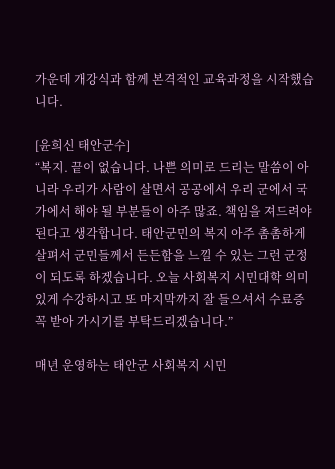가운데 개강식과 함께 본격적인 교육과정을 시작했습니다.

[윤희신 태안군수]
“복지. 끝이 없습니다. 나쁜 의미로 드리는 말씀이 아니라 우리가 사람이 살면서 공공에서 우리 군에서 국가에서 해야 될 부분들이 아주 많죠. 책임을 져드려야 된다고 생각합니다. 태안군민의 복지 아주 촘촘하게 살펴서 군민들께서 든든함을 느낄 수 있는 그런 군정이 되도록 하겠습니다. 오늘 사회복지 시민대학 의미 있게 수강하시고 또 마지막까지 잘 들으셔서 수료증 꼭 받아 가시기를 부탁드리겠습니다.”

매년 운영하는 태안군 사회복지 시민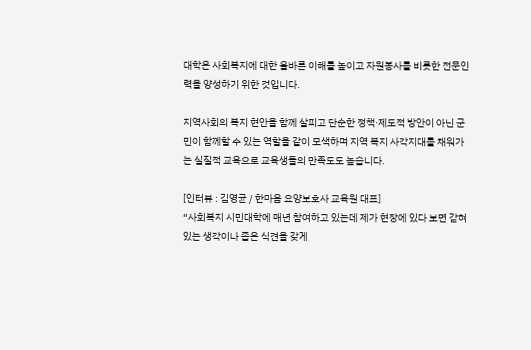대학은 사회복지에 대한 올바른 이해를 높이고 자원봉사를 비롯한 전문인력을 양성하기 위한 것입니다.

지역사회의 복지 현안을 함께 살피고 단순한 정책·제도적 방안이 아닌 군민이 함께할 수 있는 역할을 같이 모색하며 지역 복지 사각지대를 채워가는 실질적 교육으로 교육생들의 만족도도 높습니다.

[인터뷰 : 김영균 / 한마음 요양보호사 교육원 대표]
“사회복지 시민대학에 매년 참여하고 있는데 제가 현장에 있다 보면 갇혀 있는 생각이나 좁은 식견을 갖게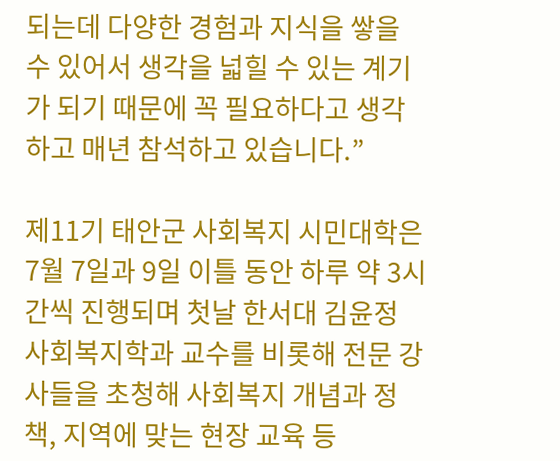되는데 다양한 경험과 지식을 쌓을 수 있어서 생각을 넓힐 수 있는 계기가 되기 때문에 꼭 필요하다고 생각하고 매년 참석하고 있습니다.”

제11기 태안군 사회복지 시민대학은 7월 7일과 9일 이틀 동안 하루 약 3시간씩 진행되며 첫날 한서대 김윤정 사회복지학과 교수를 비롯해 전문 강사들을 초청해 사회복지 개념과 정책, 지역에 맞는 현장 교육 등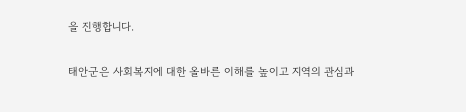을 진행합니다.

태안군은 사회복지에 대한 올바른 이해를 높이고 지역의 관심과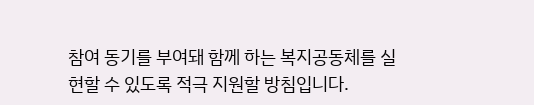참여 동기를 부여돼 함께 하는 복지공동체를 실현할 수 있도록 적극 지원할 방침입니다.